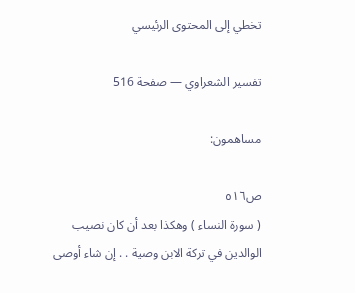تخطي إلى المحتوى الرئيسي

تفسير الشعراوي — صفحة 516

مساهمون:

ص٥١٦
( سورة النساء ) وهكذا بعد أن كان نصيب الوالدين في تركة الابن وصية . . إن شاء أوصى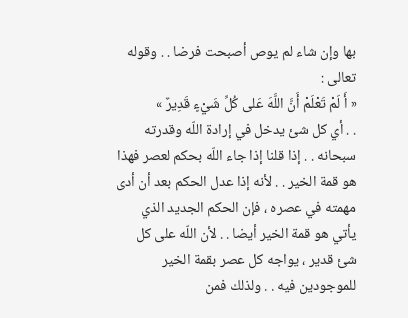بها وإن شاء لم يوص أصبحت فرضا . . وقوله تعالى :
« أَ لَمْ تَعْلَمْ أَنَّ اللَّهَ عَلى كُلِّ شَيْءٍ قَدِيرٌ »
. . أي كل شئ يدخل في إرادة اللّه وقدرته سبحانه . . إذا قلنا إذا جاء اللّه بحكم لعصر فهذا هو قمة الخير . . لأنه إذا عدل الحكم بعد أن أدى مهمته في عصره ، فإن الحكم الجديد الذي يأتي هو قمة الخير أيضا . . لأن اللّه على كل شئ قدير ، يواجه كل عصر بقمة الخير للموجودين فيه . . ولذلك فمن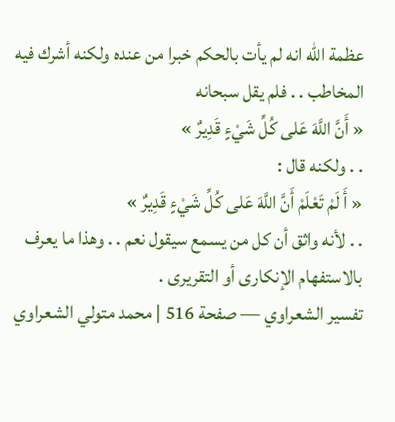عظمة اللّه انه لم يأت بالحكم خبرا من عنده ولكنه أشرك فيه المخاطب . . فلم يقل سبحانه
« أَنَّ اللَّهَ عَلى كُلِّ شَيْءٍ قَدِيرٌ »
. . ولكنه قال :
« أَ لَمْ تَعْلَمْ أَنَّ اللَّهَ عَلى كُلِّ شَيْءٍ قَدِيرٌ »
. . لأنه واثق أن كل من يسمع سيقول نعم . . وهذا ما يعرف بالاستفهام الإنكارى أو التقريرى .
تفسير الشعراوي — صفحة 516 | محمد متولي الشعراوي